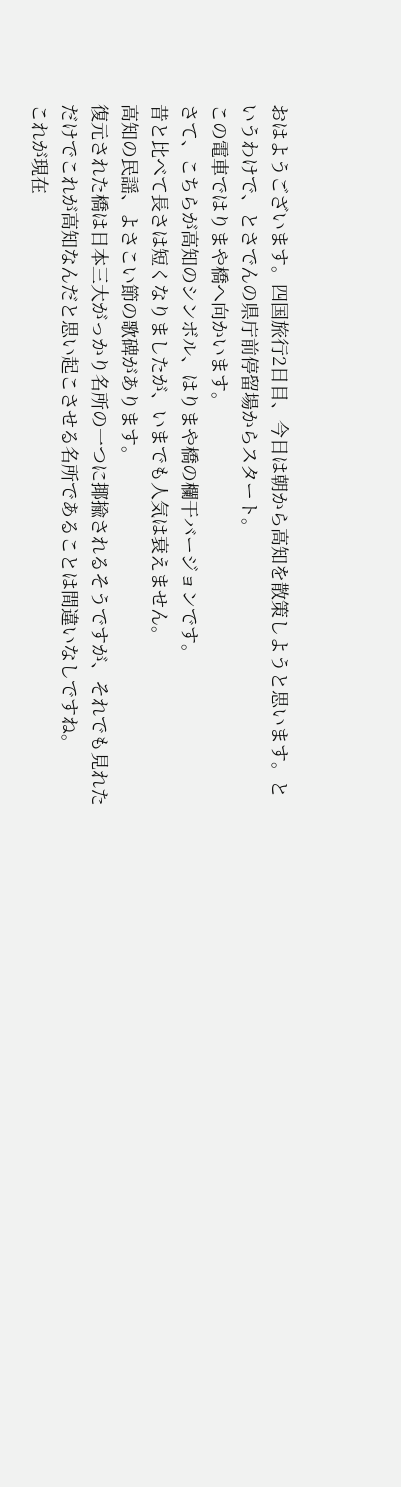おはようございます。四国旅行2日目、今日は朝から高知を散策しようと思います。というわけで、とさでんの県庁前停留場からスタート。
この電車ではりまや橋へ向かいます。
さて、こちらが高知のシンボル、はりまや橋の欄干バージョンです。
昔と比べて長さは短くなりましたが、いまでも人気は衰えません。
高知の民謡、よさこい節の歌碑があります。
復元された橋は日本三大がっかり名所の一つに揶揄されるそうですが、それでも見れただけでこれが高知なんだと思い起こさせる名所であることは間違いなしですね。
これが現在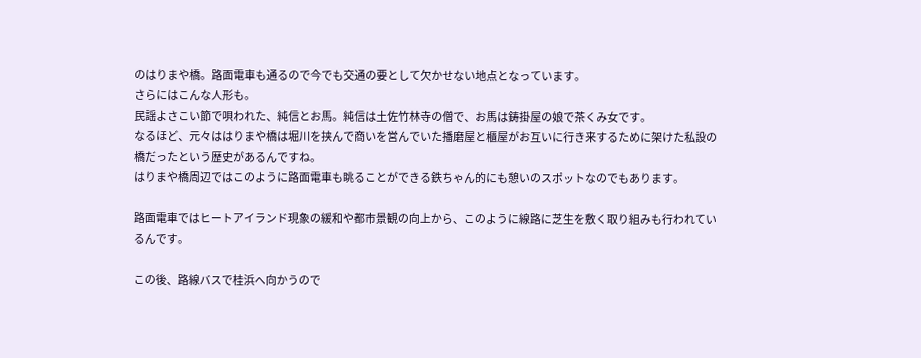のはりまや橋。路面電車も通るので今でも交通の要として欠かせない地点となっています。
さらにはこんな人形も。
民謡よさこい節で唄われた、純信とお馬。純信は土佐竹林寺の僧で、お馬は鋳掛屋の娘で茶くみ女です。
なるほど、元々ははりまや橋は堀川を挟んで商いを営んでいた播磨屋と櫃屋がお互いに行き来するために架けた私設の橋だったという歴史があるんですね。
はりまや橋周辺ではこのように路面電車も眺ることができる鉄ちゃん的にも憩いのスポットなのでもあります。

路面電車ではヒートアイランド現象の緩和や都市景観の向上から、このように線路に芝生を敷く取り組みも行われているんです。

この後、路線バスで桂浜へ向かうので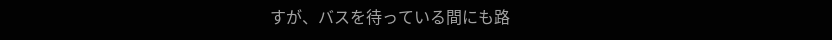すが、バスを待っている間にも路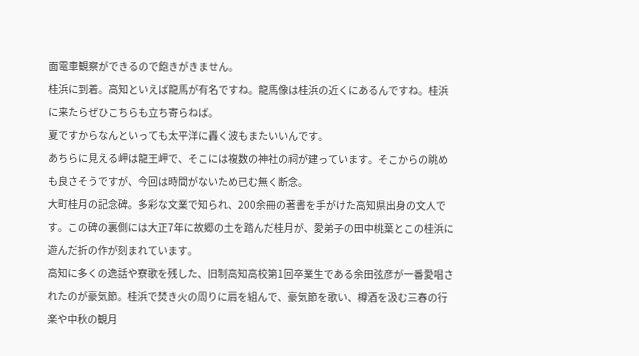面電車観察ができるので飽きがきません。
桂浜に到着。高知といえば龍馬が有名ですね。龍馬像は桂浜の近くにあるんですね。桂浜に来たらぜひこちらも立ち寄らねば。
夏ですからなんといっても太平洋に轟く波もまたいいんです。
あちらに見える岬は龍王岬で、そこには複数の神社の祠が建っています。そこからの眺めも良さそうですが、今回は時間がないため已む無く断念。
大町桂月の記念碑。多彩な文業で知られ、200余冊の著書を手がけた高知県出身の文人です。この碑の裏側には大正7年に故郷の土を踏んだ桂月が、愛弟子の田中桃葉とこの桂浜に遊んだ折の作が刻まれています。
高知に多くの逸話や寮歌を残した、旧制高知高校第1回卒業生である余田弦彦が一番愛唱されたのが豪気節。桂浜で焚き火の周りに肩を組んで、豪気節を歌い、樽酒を汲む三春の行楽や中秋の観月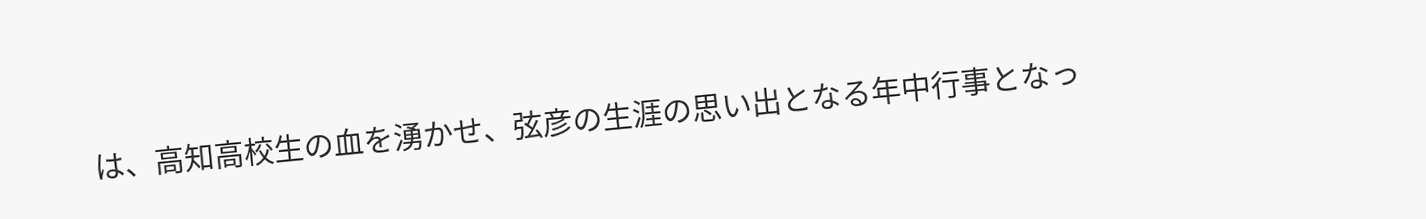は、高知高校生の血を湧かせ、弦彦の生涯の思い出となる年中行事となっ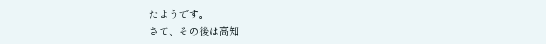たようです。
さて、その後は高知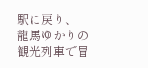駅に戻り、
龍馬ゆかりの観光列車で冒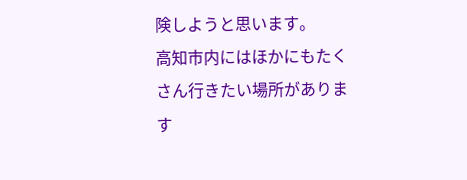険しようと思います。
高知市内にはほかにもたくさん行きたい場所があります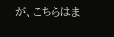が、こちらはま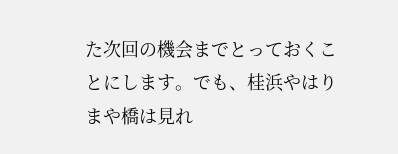た次回の機会までとっておくことにします。でも、桂浜やはりまや橋は見れ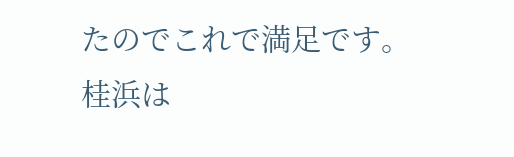たのでこれで満足です。
桂浜は